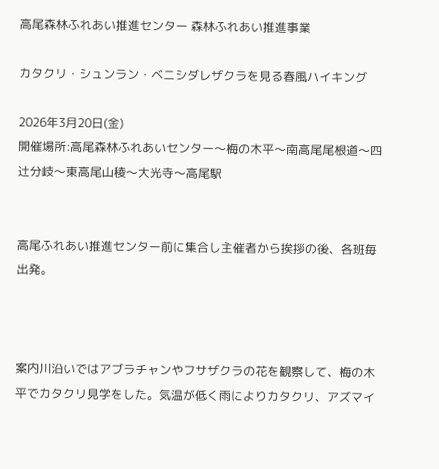高尾森林ふれあい推進センター 森林ふれあい推進事業

カタクリ・シュンラン・ベニシダレザクラを見る春風ハイキング

2026年3月20日(金)
開催場所:高尾森林ふれあいセンター〜梅の木平〜南高尾尾根道〜四辻分岐〜東高尾山稜〜大光寺〜高尾駅


高尾ふれあい推進センター前に集合し主催者から挨拶の後、各班毎出発。



案内川沿いではアブラチャンやフサザクラの花を観察して、梅の木平でカタクリ見学をした。気温が低く雨によりカタクリ、アズマイ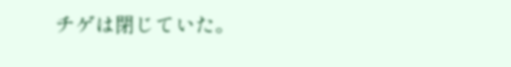チゲは閉じていた。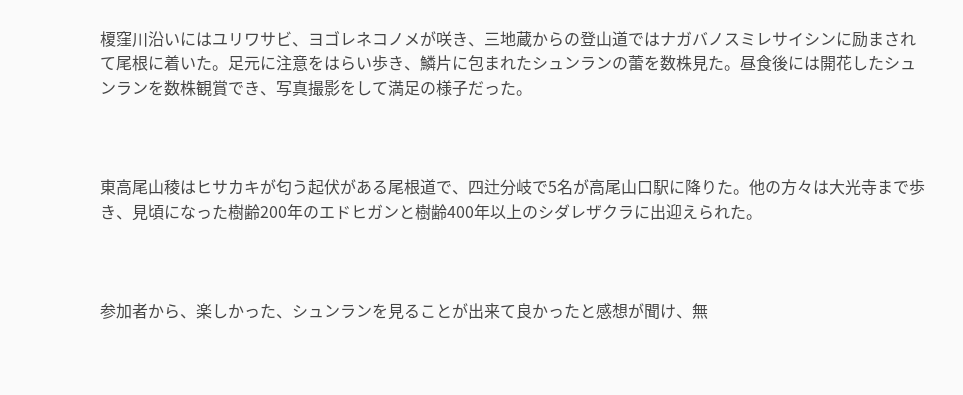榎窪川沿いにはユリワサビ、ヨゴレネコノメが咲き、三地蔵からの登山道ではナガバノスミレサイシンに励まされて尾根に着いた。足元に注意をはらい歩き、鱗片に包まれたシュンランの蕾を数株見た。昼食後には開花したシュンランを数株観賞でき、写真撮影をして満足の様子だった。



東高尾山稜はヒサカキが匂う起伏がある尾根道で、四辻分岐で5名が高尾山口駅に降りた。他の方々は大光寺まで歩き、見頃になった樹齢200年のエドヒガンと樹齢400年以上のシダレザクラに出迎えられた。



参加者から、楽しかった、シュンランを見ることが出来て良かったと感想が聞け、無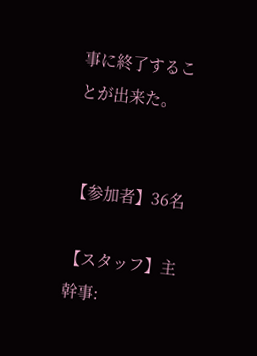事に終了することが出来た。


【参加者】36名

【スタッフ】主幹事: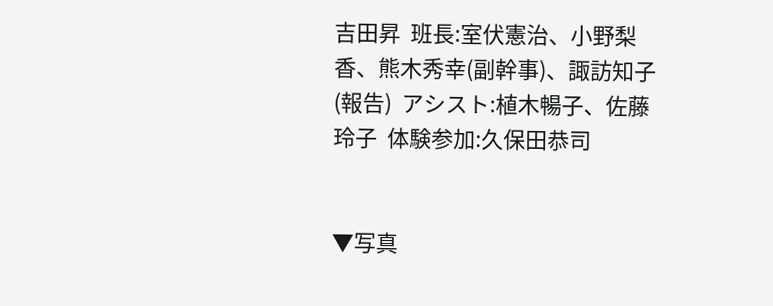吉田昇  班長:室伏憲治、小野梨香、熊木秀幸(副幹事)、諏訪知子(報告)  アシスト:植木暢子、佐藤玲子  体験参加:久保田恭司


▼写真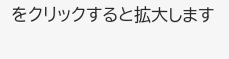をクリックすると拡大します